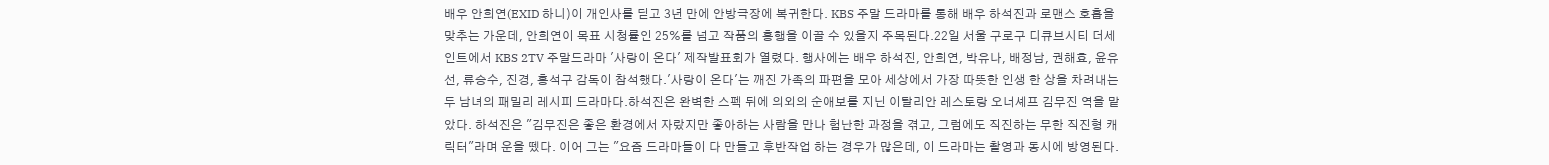배우 안희연(EXID 하니)이 개인사를 딛고 3년 만에 안방극장에 복귀한다. KBS 주말 드라마를 통해 배우 하석진과 로맨스 호흡을 맞추는 가운데, 안희연이 목표 시청률인 25%를 넘고 작품의 흥행을 이끌 수 있을지 주목된다.22일 서울 구로구 디큐브시티 더세인트에서 KBS 2TV 주말드라마 '사랑이 온다' 제작발표회가 열렸다. 행사에는 배우 하석진, 안희연, 박유나, 배정남, 권해효, 윤유선, 류승수, 진경, 홍석구 감독이 참석했다.'사랑이 온다'는 깨진 가족의 파편을 모아 세상에서 가장 따뜻한 인생 한 상을 차려내는 두 남녀의 패밀리 레시피 드라마다.하석진은 완벽한 스펙 뒤에 의외의 순애보를 지닌 이탈리안 레스토랑 오너셰프 김무진 역을 맡았다. 하석진은 "김무진은 좋은 환경에서 자랐지만 좋아하는 사람을 만나 험난한 과정을 겪고, 그럼에도 직진하는 무한 직진형 캐릭터"라며 운을 뗐다. 이어 그는 "요즘 드라마들이 다 만들고 후반작업 하는 경우가 많은데, 이 드라마는 촬영과 동시에 방영된다.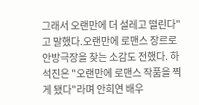그래서 오랜만에 더 설레고 떨린다"고 말했다.오랜만에 로맨스 장르로 안방극장을 찾는 소감도 전했다. 하석진은 "오랜만에 로맨스 작품을 찍게 됐다"라며 안희연 배우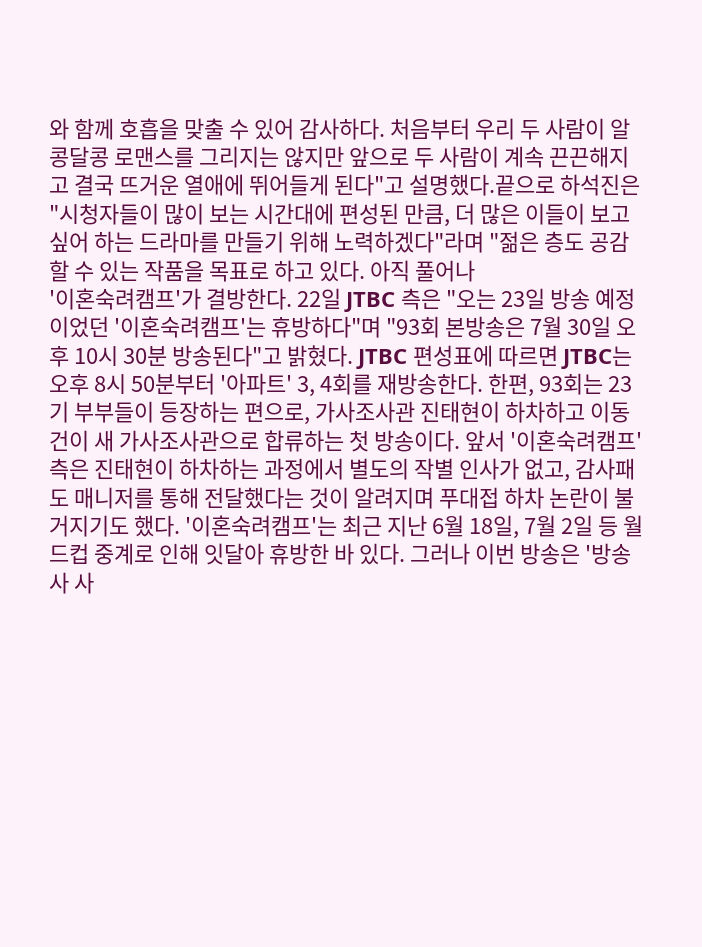와 함께 호흡을 맞출 수 있어 감사하다. 처음부터 우리 두 사람이 알콩달콩 로맨스를 그리지는 않지만 앞으로 두 사람이 계속 끈끈해지고 결국 뜨거운 열애에 뛰어들게 된다"고 설명했다.끝으로 하석진은 "시청자들이 많이 보는 시간대에 편성된 만큼, 더 많은 이들이 보고 싶어 하는 드라마를 만들기 위해 노력하겠다"라며 "젊은 층도 공감할 수 있는 작품을 목표로 하고 있다. 아직 풀어나
'이혼숙려캠프'가 결방한다. 22일 JTBC 측은 "오는 23일 방송 예정이었던 '이혼숙려캠프'는 휴방하다"며 "93회 본방송은 7월 30일 오후 10시 30분 방송된다"고 밝혔다. JTBC 편성표에 따르면 JTBC는 오후 8시 50분부터 '아파트' 3, 4회를 재방송한다. 한편, 93회는 23기 부부들이 등장하는 편으로, 가사조사관 진태현이 하차하고 이동건이 새 가사조사관으로 합류하는 첫 방송이다. 앞서 '이혼숙려캠프' 측은 진태현이 하차하는 과정에서 별도의 작별 인사가 없고, 감사패도 매니저를 통해 전달했다는 것이 알려지며 푸대접 하차 논란이 불거지기도 했다. '이혼숙려캠프'는 최근 지난 6월 18일, 7월 2일 등 월드컵 중계로 인해 잇달아 휴방한 바 있다. 그러나 이번 방송은 '방송사 사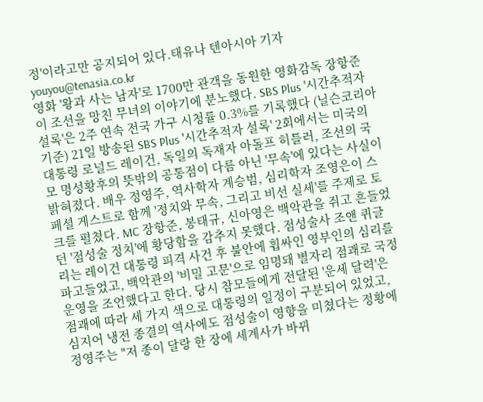정'이라고만 공지되어 있다.태유나 텐아시아 기자 youyou@tenasia.co.kr
영화 '왕과 사는 남자'로 1700만 관객을 동원한 영화감독 장항준이 조선을 망친 무녀의 이야기에 분노했다. SBS Plus '시간추적자 설록'은 2주 연속 전국 가구 시청률 0.3%를 기록했다 (닐슨코리아 기준) 21일 방송된 SBS Plus '시간추적자 설록' 2회에서는 미국의 대통령 로널드 레이건, 독일의 독재자 아돌프 히틀러, 조선의 국모 명성황후의 뜻밖의 공통점이 다름 아닌 '무속'에 있다는 사실이 밝혀졌다. 배우 정영주, 역사학자 계승범, 심리학자 조영은이 스페셜 게스트로 함께 '정치와 무속, 그리고 비선 실세'를 주제로 토크를 펼쳤다. MC 장항준, 봉태규, 신아영은 백악관을 쥐고 흔들었던 '점성술 정치'에 황당함을 감추지 못했다. 점성술사 조앤 퀴글리는 레이건 대통령 피격 사건 후 불안에 휩싸인 영부인의 심리를 파고들었고, 백악관의 '비밀 고문'으로 임명돼 별자리 점괘로 국정 운영을 조언했다고 한다. 당시 참모들에게 전달된 '운세 달력'은 점괘에 따라 세 가지 색으로 대통령의 일정이 구분되어 있었고, 심지어 냉전 종결의 역사에도 점성술이 영향을 미쳤다는 정황에 정영주는 "저 종이 달랑 한 장에 세계사가 바뀌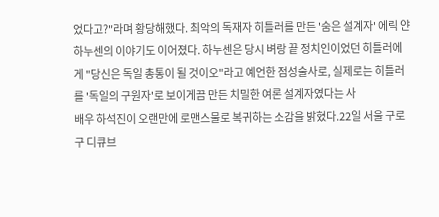었다고?"라며 황당해했다. 최악의 독재자 히틀러를 만든 '숨은 설계자' 에릭 얀 하누센의 이야기도 이어졌다. 하누센은 당시 벼랑 끝 정치인이었던 히틀러에게 "당신은 독일 총통이 될 것이오"라고 예언한 점성술사로, 실제로는 히틀러를 '독일의 구원자'로 보이게끔 만든 치밀한 여론 설계자였다는 사
배우 하석진이 오랜만에 로맨스물로 복귀하는 소감을 밝혔다.22일 서울 구로구 디큐브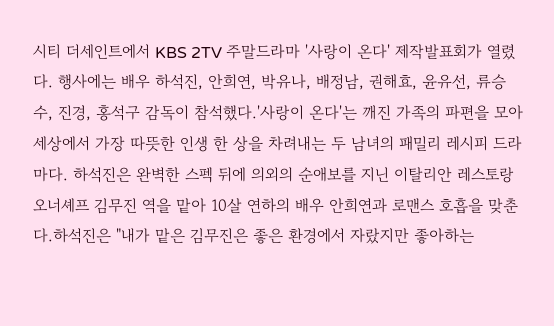시티 더세인트에서 KBS 2TV 주말드라마 '사랑이 온다' 제작발표회가 열렸다. 행사에는 배우 하석진, 안희연, 박유나, 배정남, 권해효, 윤유선, 류승수, 진경, 홍석구 감독이 참석했다.'사랑이 온다'는 깨진 가족의 파편을 모아 세상에서 가장 따뜻한 인생 한 상을 차려내는 두 남녀의 패밀리 레시피 드라마다. 하석진은 완벽한 스펙 뒤에 의외의 순애보를 지닌 이탈리안 레스토랑 오너셰프 김무진 역을 맡아 10살 연하의 배우 안희연과 로맨스 호흡을 맞춘다.하석진은 "내가 맡은 김무진은 좋은 환경에서 자랐지만 좋아하는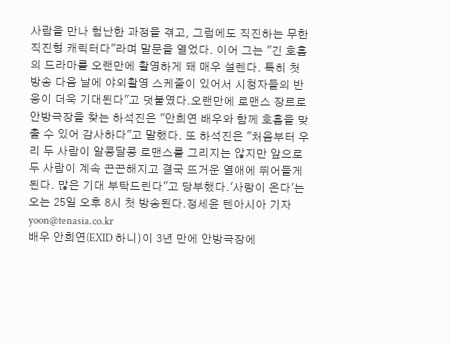사람을 만나 험난한 과정을 겪고, 그럼에도 직진하는 무한 직진형 캐릭터다"라며 말문을 열었다. 이어 그는 "긴 호흡의 드라마를 오랜만에 촬영하게 돼 매우 설렌다. 특히 첫 방송 다음 날에 야외촬영 스케줄이 있어서 시청자들의 반응이 더욱 기대된다"고 덧붙였다.오랜만에 로맨스 장르로 안방극장을 찾는 하석진은 "안희연 배우와 함께 호흡을 맞출 수 있어 감사하다"고 말했다. 또 하석진은 "처음부터 우리 두 사람이 알콩달콩 로맨스를 그리지는 않지만 앞으로 두 사람이 계속 끈끈해지고 결국 뜨거운 열애에 뛰어들게 된다. 많은 기대 부탁드린다"고 당부했다.'사랑이 온다'는 오는 25일 오후 8시 첫 방송된다.정세윤 텐아시아 기자 yoon@tenasia.co.kr
배우 안희연(EXID 하니)이 3년 만에 안방극장에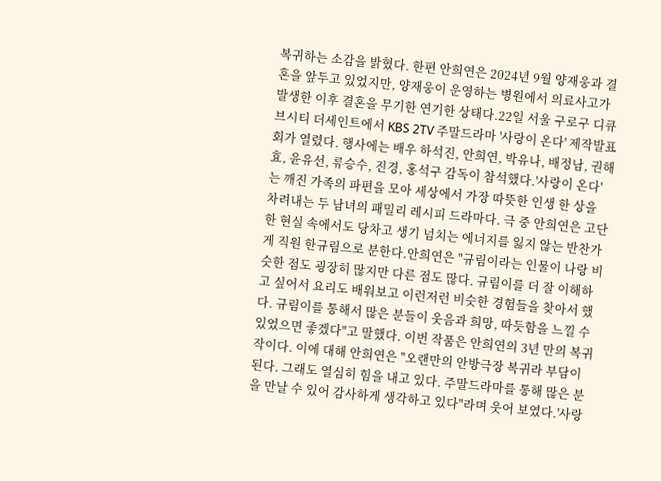복귀하는 소감을 밝혔다. 한편 안희연은 2024년 9월 양재웅과 결혼을 앞두고 있었지만, 양재웅이 운영하는 병원에서 의료사고가 발생한 이후 결혼을 무기한 연기한 상태다.22일 서울 구로구 디큐브시티 더세인트에서 KBS 2TV 주말드라마 '사랑이 온다' 제작발표회가 열렸다. 행사에는 배우 하석진, 안희연, 박유나, 배정남, 권해효, 윤유선, 류승수, 진경, 홍석구 감독이 참석했다.'사랑이 온다'는 깨진 가족의 파편을 모아 세상에서 가장 따뜻한 인생 한 상을 차려내는 두 남녀의 패밀리 레시피 드라마다. 극 중 안희연은 고단한 현실 속에서도 당차고 생기 넘치는 에너지를 잃지 않는 반찬가게 직원 한규림으로 분한다.안희연은 "규림이라는 인물이 나랑 비슷한 점도 굉장히 많지만 다른 점도 많다. 규림이를 더 잘 이해하고 싶어서 요리도 배워보고 이런저런 비슷한 경험들을 찾아서 했다. 규림이를 통해서 많은 분들이 웃음과 희망, 따듯함을 느낄 수 있었으면 좋겠다"고 말했다. 이번 작품은 안희연의 3년 만의 복귀작이다. 이에 대해 안희연은 "오랜만의 안방극장 복귀라 부담이 된다. 그래도 열심히 힘을 내고 있다. 주말드라마를 통해 많은 분을 만날 수 있어 감사하게 생각하고 있다"라며 웃어 보였다.'사랑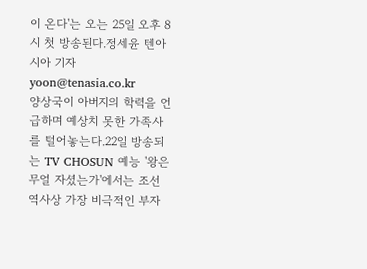이 온다'는 오는 25일 오후 8시 첫 방송된다.정세윤 텐아시아 기자 yoon@tenasia.co.kr
양상국이 아버지의 학력을 언급하며 예상치 못한 가족사를 털어놓는다.22일 방송되는 TV CHOSUN 예능 '왕은 무얼 자셨는가'에서는 조선 역사상 가장 비극적인 부자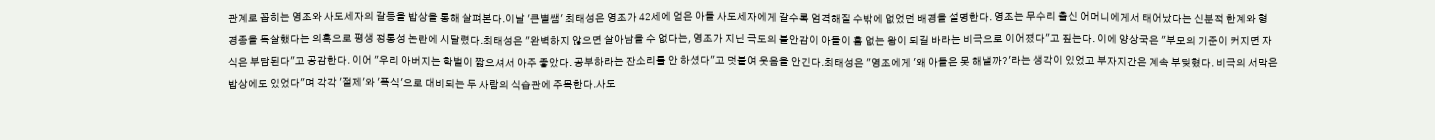관계로 꼽히는 영조와 사도세자의 갈등을 밥상을 통해 살펴본다.이날 '큰별쌤' 최태성은 영조가 42세에 얻은 아들 사도세자에게 갈수록 엄격해질 수밖에 없었던 배경을 설명한다. 영조는 무수리 출신 어머니에게서 태어났다는 신분적 한계와 형 경종을 독살했다는 의혹으로 평생 정통성 논란에 시달렸다.최태성은 "완벽하지 않으면 살아남을 수 없다는, 영조가 지닌 극도의 불안감이 아들이 흠 없는 왕이 되길 바라는 비극으로 이어졌다"고 짚는다. 이에 양상국은 "부모의 기준이 커지면 자식은 부담된다"고 공감한다. 이어 "우리 아버지는 학벌이 짧으셔서 아주 좋았다. 공부하라는 잔소리를 안 하셨다"고 덧붙여 웃음을 안긴다.최태성은 "영조에게 '왜 아들은 못 해낼까?'라는 생각이 있었고 부자지간은 계속 부딪혔다. 비극의 서막은 밥상에도 있었다"며 각각 '절제'와 '폭식'으로 대비되는 두 사람의 식습관에 주목한다.사도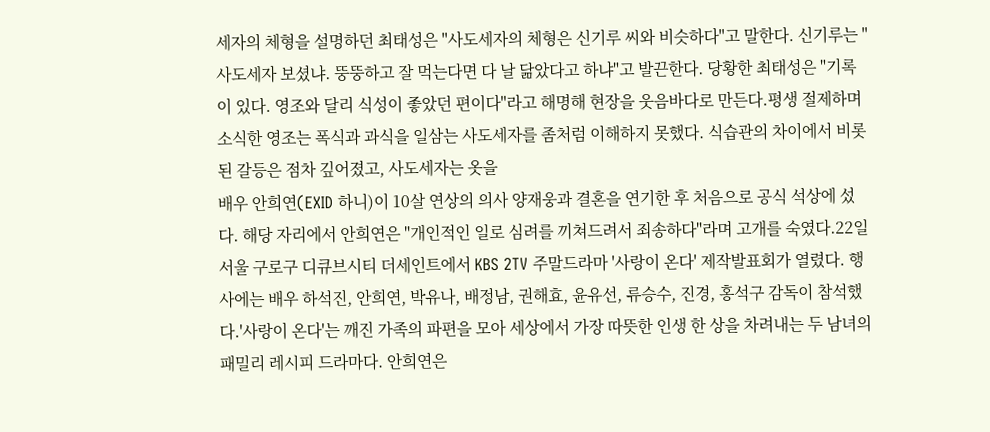세자의 체형을 설명하던 최태성은 "사도세자의 체형은 신기루 씨와 비슷하다"고 말한다. 신기루는 "사도세자 보셨냐. 뚱뚱하고 잘 먹는다면 다 날 닮았다고 하냐"고 발끈한다. 당황한 최태성은 "기록이 있다. 영조와 달리 식성이 좋았던 편이다"라고 해명해 현장을 웃음바다로 만든다.평생 절제하며 소식한 영조는 폭식과 과식을 일삼는 사도세자를 좀처럼 이해하지 못했다. 식습관의 차이에서 비롯된 갈등은 점차 깊어졌고, 사도세자는 옷을
배우 안희연(EXID 하니)이 10살 연상의 의사 양재웅과 결혼을 연기한 후 처음으로 공식 석상에 섰다. 해당 자리에서 안희연은 "개인적인 일로 심려를 끼쳐드려서 죄송하다"라며 고개를 숙였다.22일 서울 구로구 디큐브시티 더세인트에서 KBS 2TV 주말드라마 '사랑이 온다' 제작발표회가 열렸다. 행사에는 배우 하석진, 안희연, 박유나, 배정남, 권해효, 윤유선, 류승수, 진경, 홍석구 감독이 참석했다.'사랑이 온다'는 깨진 가족의 파편을 모아 세상에서 가장 따뜻한 인생 한 상을 차려내는 두 남녀의 패밀리 레시피 드라마다. 안희연은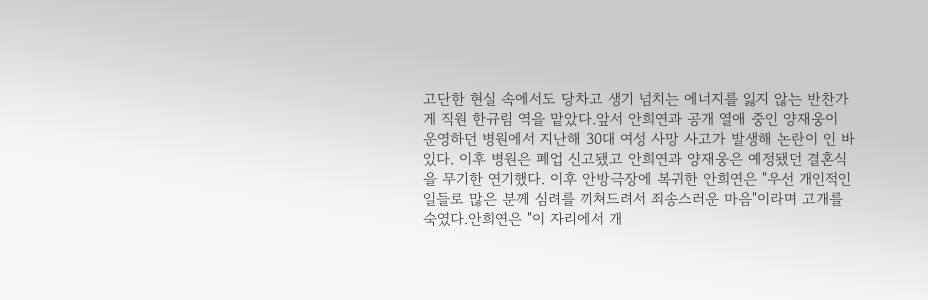고단한 현실 속에서도 당차고 생기 넘치는 에너지를 잃지 않는 반찬가게 직원 한규림 역을 맡았다.앞서 안희연과 공개 열애 중인 양재웅이 운영하던 병원에서 지난해 30대 여성 사망 사고가 발생해 논란이 인 바 있다. 이후 병원은 폐업 신고됐고 안희연과 양재웅은 예정됐던 결혼식을 무기한 연기했다. 이후 안방극장에 복귀한 안희연은 "우선 개인적인 일들로 많은 분께 심려를 끼쳐드려서 죄송스러운 마음"이라며 고개를 숙였다.안희연은 "이 자리에서 개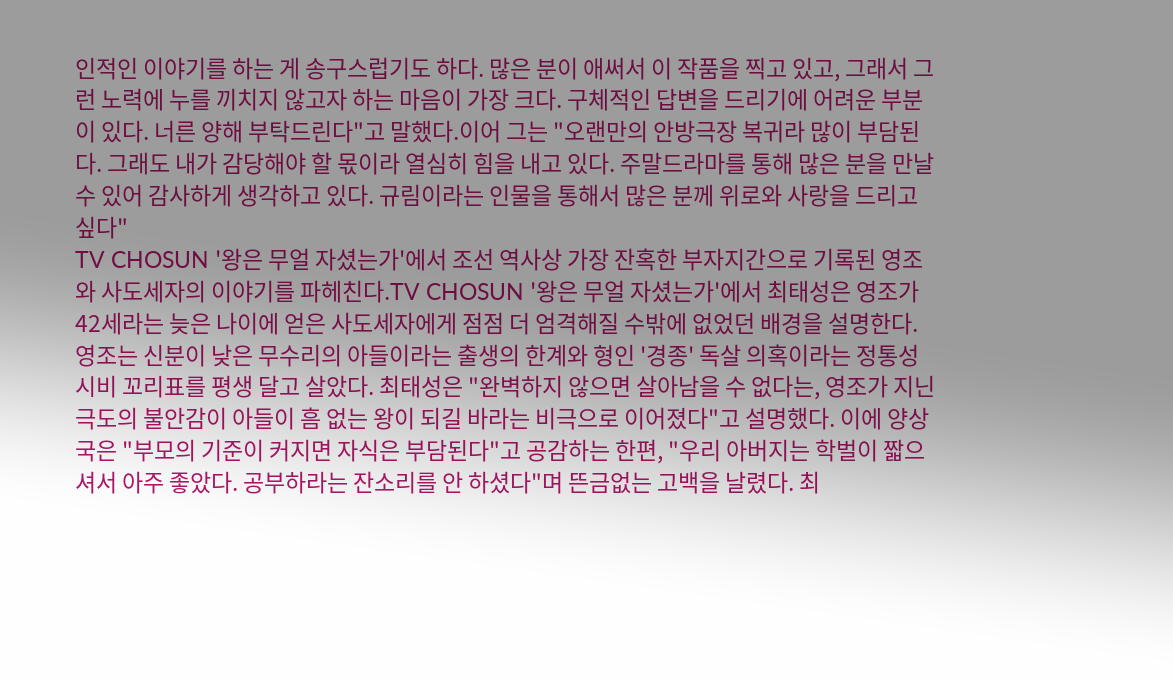인적인 이야기를 하는 게 송구스럽기도 하다. 많은 분이 애써서 이 작품을 찍고 있고, 그래서 그런 노력에 누를 끼치지 않고자 하는 마음이 가장 크다. 구체적인 답변을 드리기에 어려운 부분이 있다. 너른 양해 부탁드린다"고 말했다.이어 그는 "오랜만의 안방극장 복귀라 많이 부담된다. 그래도 내가 감당해야 할 몫이라 열심히 힘을 내고 있다. 주말드라마를 통해 많은 분을 만날 수 있어 감사하게 생각하고 있다. 규림이라는 인물을 통해서 많은 분께 위로와 사랑을 드리고 싶다"
TV CHOSUN '왕은 무얼 자셨는가'에서 조선 역사상 가장 잔혹한 부자지간으로 기록된 영조와 사도세자의 이야기를 파헤친다.TV CHOSUN '왕은 무얼 자셨는가'에서 최태성은 영조가 42세라는 늦은 나이에 얻은 사도세자에게 점점 더 엄격해질 수밖에 없었던 배경을 설명한다. 영조는 신분이 낮은 무수리의 아들이라는 출생의 한계와 형인 '경종' 독살 의혹이라는 정통성 시비 꼬리표를 평생 달고 살았다. 최태성은 "완벽하지 않으면 살아남을 수 없다는, 영조가 지닌 극도의 불안감이 아들이 흠 없는 왕이 되길 바라는 비극으로 이어졌다"고 설명했다. 이에 양상국은 "부모의 기준이 커지면 자식은 부담된다"고 공감하는 한편, "우리 아버지는 학벌이 짧으셔서 아주 좋았다. 공부하라는 잔소리를 안 하셨다"며 뜬금없는 고백을 날렸다. 최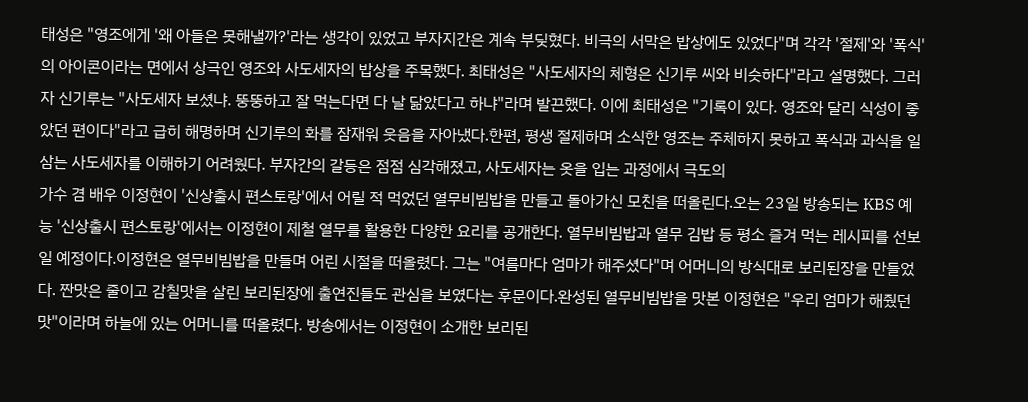태성은 "영조에게 '왜 아들은 못해낼까?'라는 생각이 있었고 부자지간은 계속 부딪혔다. 비극의 서막은 밥상에도 있었다"며 각각 '절제'와 '폭식'의 아이콘이라는 면에서 상극인 영조와 사도세자의 밥상을 주목했다. 최태성은 "사도세자의 체형은 신기루 씨와 비슷하다"라고 설명했다. 그러자 신기루는 "사도세자 보셨냐. 뚱뚱하고 잘 먹는다면 다 날 닮았다고 하냐"라며 발끈했다. 이에 최태성은 "기록이 있다. 영조와 달리 식성이 좋았던 편이다"라고 급히 해명하며 신기루의 화를 잠재워 웃음을 자아냈다.한편, 평생 절제하며 소식한 영조는 주체하지 못하고 폭식과 과식을 일삼는 사도세자를 이해하기 어려웠다. 부자간의 갈등은 점점 심각해졌고, 사도세자는 옷을 입는 과정에서 극도의
가수 겸 배우 이정현이 '신상출시 편스토랑'에서 어릴 적 먹었던 열무비빔밥을 만들고 돌아가신 모친을 떠올린다.오는 23일 방송되는 KBS 예능 '신상출시 편스토랑'에서는 이정현이 제철 열무를 활용한 다양한 요리를 공개한다. 열무비빔밥과 열무 김밥 등 평소 즐겨 먹는 레시피를 선보일 예정이다.이정현은 열무비빔밥을 만들며 어린 시절을 떠올렸다. 그는 "여름마다 엄마가 해주셨다"며 어머니의 방식대로 보리된장을 만들었다. 짠맛은 줄이고 감칠맛을 살린 보리된장에 출연진들도 관심을 보였다는 후문이다.완성된 열무비빔밥을 맛본 이정현은 "우리 엄마가 해줬던 맛"이라며 하늘에 있는 어머니를 떠올렸다. 방송에서는 이정현이 소개한 보리된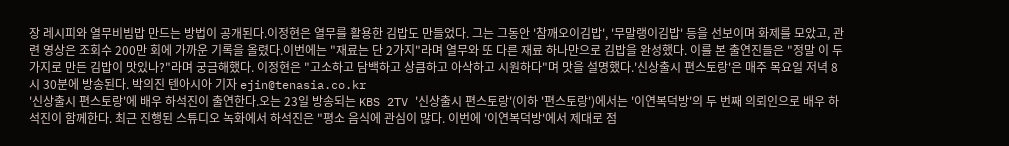장 레시피와 열무비빔밥 만드는 방법이 공개된다.이정현은 열무를 활용한 김밥도 만들었다. 그는 그동안 '참깨오이김밥', '무말랭이김밥' 등을 선보이며 화제를 모았고, 관련 영상은 조회수 200만 회에 가까운 기록을 올렸다.이번에는 "재료는 단 2가지"라며 열무와 또 다른 재료 하나만으로 김밥을 완성했다. 이를 본 출연진들은 "정말 이 두 가지로 만든 김밥이 맛있나?"라며 궁금해했다. 이정현은 "고소하고 담백하고 상큼하고 아삭하고 시원하다"며 맛을 설명했다.'신상출시 편스토랑'은 매주 목요일 저녁 8시 30분에 방송된다. 박의진 텐아시아 기자 ejin@tenasia.co.kr
'신상출시 편스토랑'에 배우 하석진이 출연한다.오는 23일 방송되는 KBS 2TV '신상출시 편스토랑'(이하 '편스토랑')에서는 '이연복덕방'의 두 번째 의뢰인으로 배우 하석진이 함께한다. 최근 진행된 스튜디오 녹화에서 하석진은 "평소 음식에 관심이 많다. 이번에 '이연복덕방'에서 제대로 점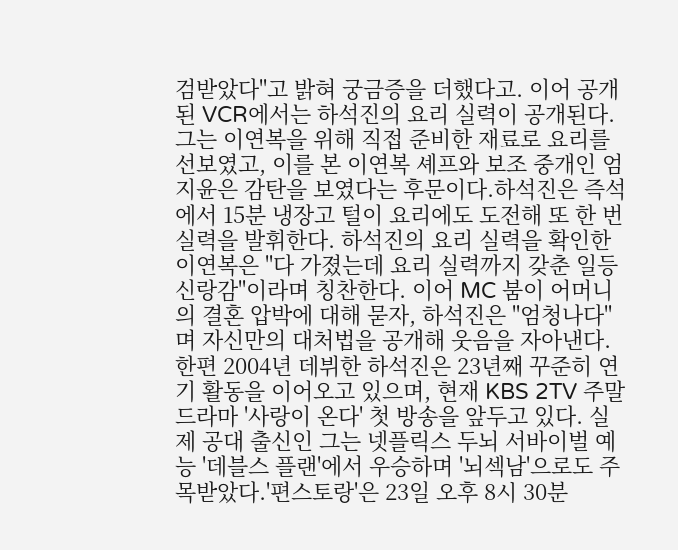검받았다"고 밝혀 궁금증을 더했다고. 이어 공개된 VCR에서는 하석진의 요리 실력이 공개된다. 그는 이연복을 위해 직접 준비한 재료로 요리를 선보였고, 이를 본 이연복 셰프와 보조 중개인 엄지윤은 감탄을 보였다는 후문이다.하석진은 즉석에서 15분 냉장고 털이 요리에도 도전해 또 한 번 실력을 발휘한다. 하석진의 요리 실력을 확인한 이연복은 "다 가졌는데 요리 실력까지 갖춘 일등 신랑감"이라며 칭찬한다. 이어 MC 붐이 어머니의 결혼 압박에 대해 묻자, 하석진은 "엄청나다"며 자신만의 대처법을 공개해 웃음을 자아낸다.한편 2004년 데뷔한 하석진은 23년째 꾸준히 연기 활동을 이어오고 있으며, 현재 KBS 2TV 주말드라마 '사랑이 온다' 첫 방송을 앞두고 있다. 실제 공대 출신인 그는 넷플릭스 두뇌 서바이벌 예능 '데블스 플랜'에서 우승하며 '뇌섹남'으로도 주목받았다.'편스토랑'은 23일 오후 8시 30분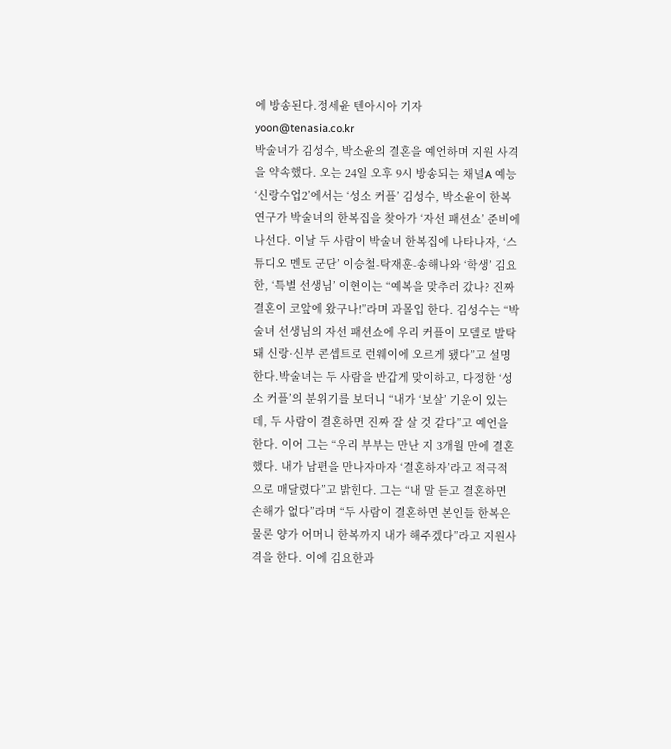에 방송된다.정세윤 텐아시아 기자 yoon@tenasia.co.kr
박술녀가 김성수, 박소윤의 결혼을 예언하며 지원 사격을 약속했다. 오는 24일 오후 9시 방송되는 채널A 예능 ‘신랑수업2’에서는 ‘성소 커플’ 김성수, 박소윤이 한복 연구가 박술녀의 한복집을 찾아가 ‘자선 패션쇼’ 준비에 나선다. 이날 두 사람이 박술녀 한복집에 나타나자, ‘스튜디오 멘토 군단’ 이승철-탁재훈-송해나와 ‘학생’ 김요한, ‘특별 선생님’ 이현이는 “예복을 맞추러 갔나? 진짜 결혼이 코앞에 왔구나!”라며 과몰입 한다. 김성수는 “박술녀 선생님의 자선 패션쇼에 우리 커플이 모델로 발탁돼 신랑·신부 콘셉트로 런웨이에 오르게 됐다”고 설명한다.박술녀는 두 사람을 반갑게 맞이하고, 다정한 ‘성소 커플’의 분위기를 보더니 “내가 ‘보살’ 기운이 있는데, 두 사람이 결혼하면 진짜 잘 살 것 같다”고 예언을 한다. 이어 그는 “우리 부부는 만난 지 3개월 만에 결혼했다. 내가 남편을 만나자마자 ‘결혼하자’라고 적극적으로 매달렸다”고 밝힌다. 그는 “내 말 듣고 결혼하면 손해가 없다”라며 “두 사람이 결혼하면 본인들 한복은 물론 양가 어머니 한복까지 내가 해주겠다”라고 지원사격을 한다. 이에 김요한과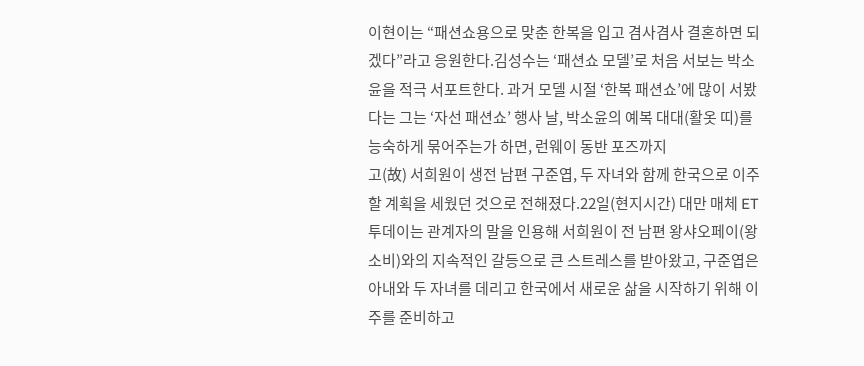이현이는 “패션쇼용으로 맞춘 한복을 입고 겸사겸사 결혼하면 되겠다”라고 응원한다.김성수는 ‘패션쇼 모델’로 처음 서보는 박소윤을 적극 서포트한다. 과거 모델 시절 ‘한복 패션쇼’에 많이 서봤다는 그는 ‘자선 패션쇼’ 행사 날, 박소윤의 예복 대대(활옷 띠)를 능숙하게 묶어주는가 하면, 런웨이 동반 포즈까지
고(故) 서희원이 생전 남편 구준엽, 두 자녀와 함께 한국으로 이주할 계획을 세웠던 것으로 전해졌다.22일(현지시간) 대만 매체 ET투데이는 관계자의 말을 인용해 서희원이 전 남편 왕샤오페이(왕소비)와의 지속적인 갈등으로 큰 스트레스를 받아왔고, 구준엽은 아내와 두 자녀를 데리고 한국에서 새로운 삶을 시작하기 위해 이주를 준비하고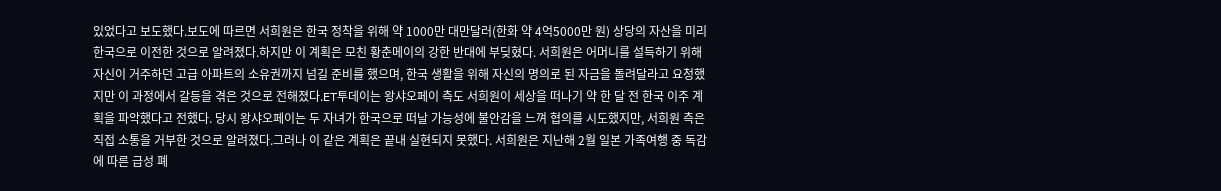있었다고 보도했다.보도에 따르면 서희원은 한국 정착을 위해 약 1000만 대만달러(한화 약 4억5000만 원) 상당의 자산을 미리 한국으로 이전한 것으로 알려졌다.하지만 이 계획은 모친 황춘메이의 강한 반대에 부딪혔다. 서희원은 어머니를 설득하기 위해 자신이 거주하던 고급 아파트의 소유권까지 넘길 준비를 했으며, 한국 생활을 위해 자신의 명의로 된 자금을 돌려달라고 요청했지만 이 과정에서 갈등을 겪은 것으로 전해졌다.ET투데이는 왕샤오페이 측도 서희원이 세상을 떠나기 약 한 달 전 한국 이주 계획을 파악했다고 전했다. 당시 왕샤오페이는 두 자녀가 한국으로 떠날 가능성에 불안감을 느껴 협의를 시도했지만, 서희원 측은 직접 소통을 거부한 것으로 알려졌다.그러나 이 같은 계획은 끝내 실현되지 못했다. 서희원은 지난해 2월 일본 가족여행 중 독감에 따른 급성 폐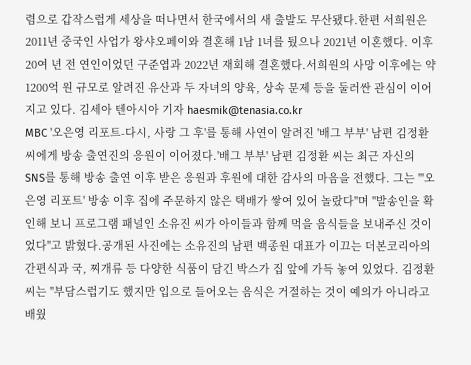렴으로 갑작스럽게 세상을 떠나면서 한국에서의 새 출발도 무산됐다.한편 서희원은 2011년 중국인 사업가 왕샤오페이와 결혼해 1남 1녀를 뒀으나 2021년 이혼했다. 이후 20여 년 전 연인이었던 구준엽과 2022년 재회해 결혼했다.서희원의 사망 이후에는 약 1200억 원 규모로 알려진 유산과 두 자녀의 양육, 상속 문제 등을 둘러싼 관심이 이어지고 있다. 김세아 텐아시아 기자 haesmik@tenasia.co.kr
MBC '오은영 리포트-다시, 사랑 그 후'를 통해 사연이 알려진 '배그 부부' 남편 김정환 씨에게 방송 출연진의 응원이 이어졌다.'배그 부부' 남편 김정환 씨는 최근 자신의 SNS를 통해 방송 출연 이후 받은 응원과 후원에 대한 감사의 마음을 전했다. 그는 "'오은영 리포트' 방송 이후 집에 주문하지 않은 택배가 쌓여 있어 놀랐다"며 "발송인을 확인해 보니 프로그램 패널인 소유진 씨가 아이들과 함께 먹을 음식들을 보내주신 것이었다"고 밝혔다.공개된 사진에는 소유진의 남편 백종원 대표가 이끄는 더본코리아의 간편식과 국, 찌개류 등 다양한 식품이 담긴 박스가 집 앞에 가득 놓여 있었다. 김정환 씨는 "부담스럽기도 했지만 입으로 들어오는 음식은 거절하는 것이 예의가 아니라고 배웠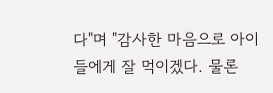다"며 "감사한 마음으로 아이들에게 잘 먹이겠다. 물론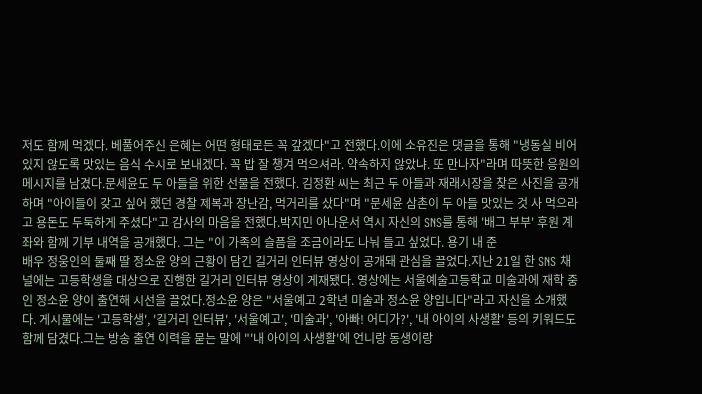저도 함께 먹겠다. 베풀어주신 은혜는 어떤 형태로든 꼭 갚겠다"고 전했다.이에 소유진은 댓글을 통해 "냉동실 비어 있지 않도록 맛있는 음식 수시로 보내겠다. 꼭 밥 잘 챙겨 먹으셔라. 약속하지 않았냐. 또 만나자"라며 따뜻한 응원의 메시지를 남겼다.문세윤도 두 아들을 위한 선물을 전했다. 김정환 씨는 최근 두 아들과 재래시장을 찾은 사진을 공개하며 "아이들이 갖고 싶어 했던 경찰 제복과 장난감, 먹거리를 샀다"며 "문세윤 삼촌이 두 아들 맛있는 것 사 먹으라고 용돈도 두둑하게 주셨다"고 감사의 마음을 전했다.박지민 아나운서 역시 자신의 SNS를 통해 '배그 부부' 후원 계좌와 함께 기부 내역을 공개했다. 그는 "이 가족의 슬픔을 조금이라도 나눠 들고 싶었다. 용기 내 준
배우 정웅인의 둘째 딸 정소윤 양의 근황이 담긴 길거리 인터뷰 영상이 공개돼 관심을 끌었다.지난 21일 한 SNS 채널에는 고등학생을 대상으로 진행한 길거리 인터뷰 영상이 게재됐다. 영상에는 서울예술고등학교 미술과에 재학 중인 정소윤 양이 출연해 시선을 끌었다.정소윤 양은 "서울예고 2학년 미술과 정소윤 양입니다"라고 자신을 소개했다. 게시물에는 '고등학생', '길거리 인터뷰', '서울예고', '미술과', '아빠! 어디가?', '내 아이의 사생활' 등의 키워드도 함께 담겼다.그는 방송 출연 이력을 묻는 말에 "'내 아이의 사생활'에 언니랑 동생이랑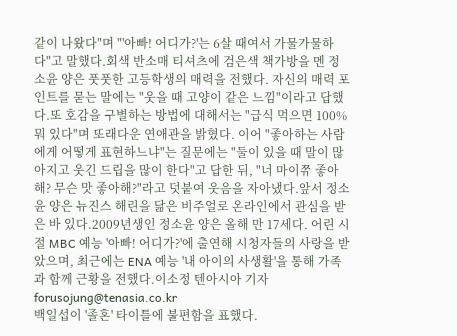같이 나왔다"며 "'아빠! 어디가?'는 6살 때여서 가물가물하다"고 말했다.회색 반소매 티셔츠에 검은색 책가방을 멘 정소윤 양은 풋풋한 고등학생의 매력을 전했다. 자신의 매력 포인트를 묻는 말에는 "웃을 때 고양이 같은 느낌"이라고 답했다.또 호감을 구별하는 방법에 대해서는 "급식 먹으면 100% 뭐 있다"며 또래다운 연애관을 밝혔다. 이어 "좋아하는 사람에게 어떻게 표현하느냐"는 질문에는 "둘이 있을 때 말이 많아지고 웃긴 드립을 많이 한다"고 답한 뒤, "너 마이쮸 좋아해? 무슨 맛 좋아해?"라고 덧붙여 웃음을 자아냈다.앞서 정소윤 양은 뉴진스 해린을 닮은 비주얼로 온라인에서 관심을 받은 바 있다.2009년생인 정소윤 양은 올해 만 17세다. 어린 시절 MBC 예능 '아빠! 어디가?'에 출연해 시청자들의 사랑을 받았으며, 최근에는 ENA 예능 '내 아이의 사생활'을 통해 가족과 함께 근황을 전했다.이소정 텐아시아 기자 forusojung@tenasia.co.kr
백일섭이 '졸혼' 타이틀에 불편함을 표했다.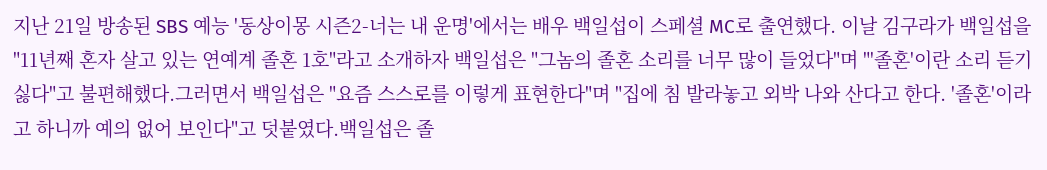지난 21일 방송된 SBS 예능 '동상이몽 시즌2-너는 내 운명'에서는 배우 백일섭이 스페셜 MC로 출연했다. 이날 김구라가 백일섭을 "11년째 혼자 살고 있는 연예계 졸혼 1호"라고 소개하자 백일섭은 "그놈의 졸혼 소리를 너무 많이 들었다"며 "'졸혼'이란 소리 듣기 싫다"고 불편해했다.그러면서 백일섭은 "요즘 스스로를 이렇게 표현한다"며 "집에 침 발라놓고 외박 나와 산다고 한다. '졸혼'이라고 하니까 예의 없어 보인다"고 덧붙였다.백일섭은 졸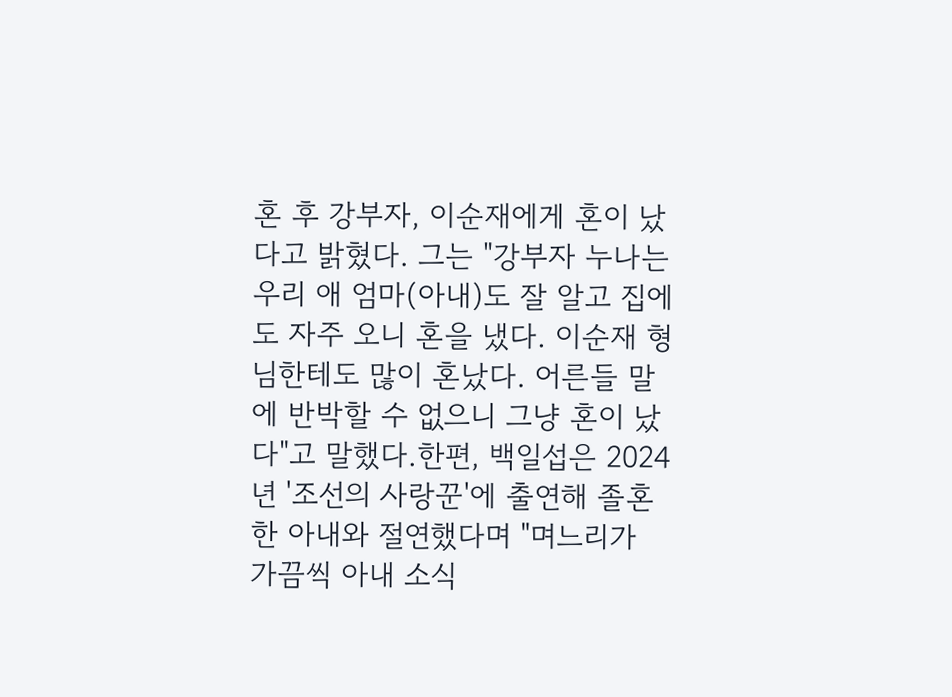혼 후 강부자, 이순재에게 혼이 났다고 밝혔다. 그는 "강부자 누나는 우리 애 엄마(아내)도 잘 알고 집에도 자주 오니 혼을 냈다. 이순재 형님한테도 많이 혼났다. 어른들 말에 반박할 수 없으니 그냥 혼이 났다"고 말했다.한편, 백일섭은 2024년 '조선의 사랑꾼'에 출연해 졸혼한 아내와 절연했다며 "며느리가 가끔씩 아내 소식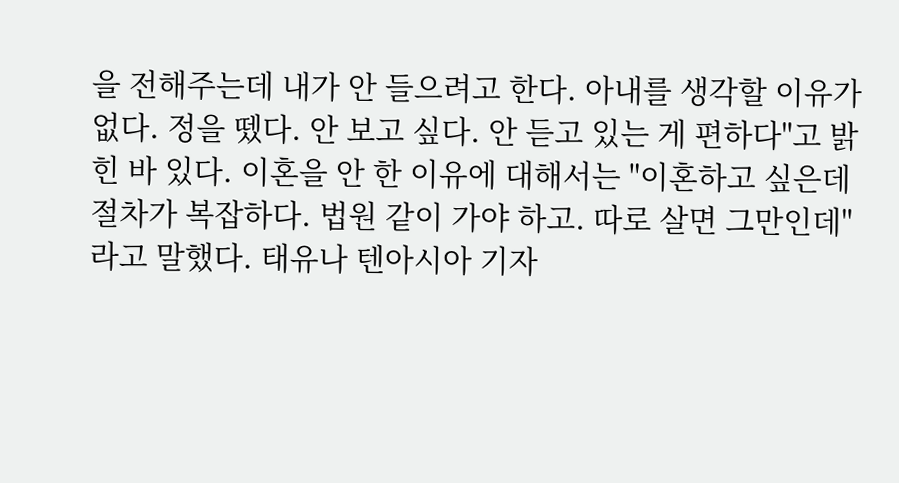을 전해주는데 내가 안 들으려고 한다. 아내를 생각할 이유가 없다. 정을 뗐다. 안 보고 싶다. 안 듣고 있는 게 편하다"고 밝힌 바 있다. 이혼을 안 한 이유에 대해서는 "이혼하고 싶은데 절차가 복잡하다. 법원 같이 가야 하고. 따로 살면 그만인데"라고 말했다. 태유나 텐아시아 기자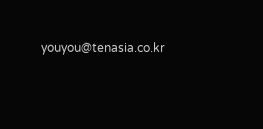youyou@tenasia.co.kr